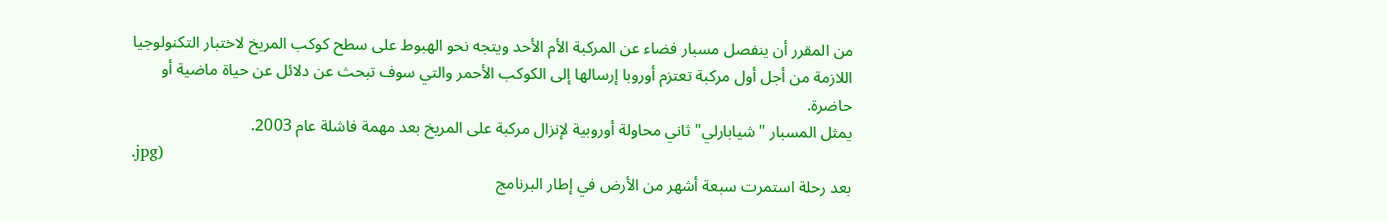من المقرر أن ينفصل مسبار فضاء عن المركبة الأم الأحد ويتجه نحو الهبوط على سطح كوكب المريخ لاختبار التكنولوجيا اللازمة من أجل أول مركبة تعتزم أوروبا إرسالها إلى الكوكب الأحمر والتي سوف تبحث عن دلائل عن حياة ماضية أو حاضرة.
يمثل المسبار "شيابارلي" ثاني محاولة أوروبية لإنزال مركبة على المريخ بعد مهمة فاشلة عام 2003.
.jpg)
بعد رحلة استمرت سبعة أشهر من الأرض في إطار البرنامج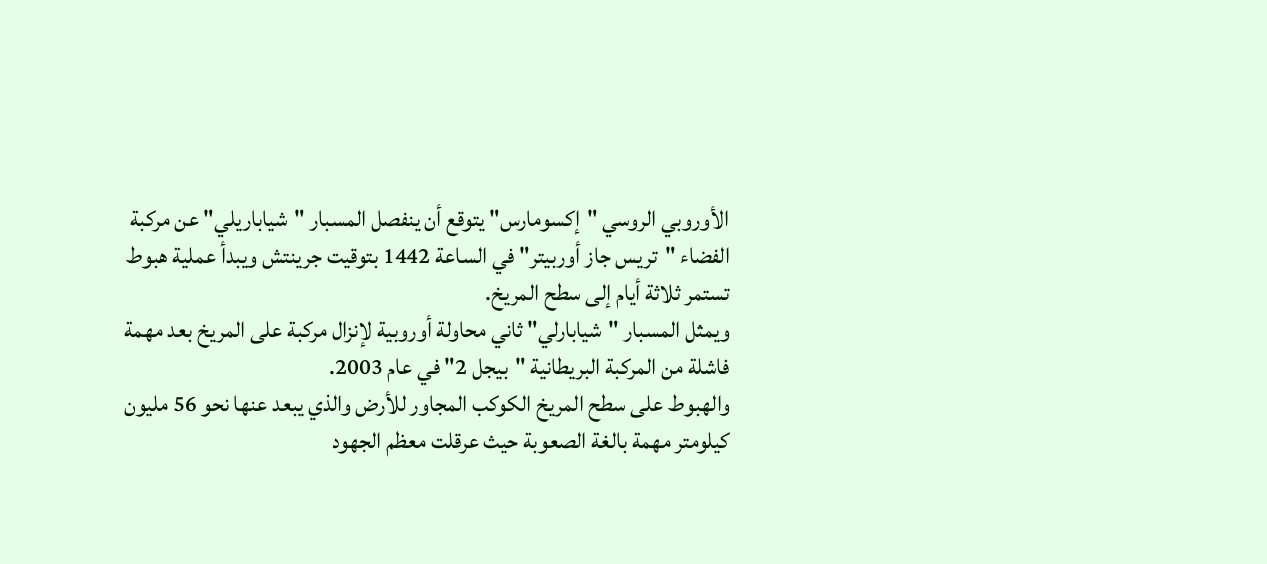الأوروبي الروسي "إكسومارس" يتوقع أن ينفصل المسبار "شياباريلي" عن مركبة الفضاء "تريس جاز أوربيتر" في الساعة 1442 بتوقيت جرينتش ويبدأ عملية هبوط تستمر ثلاثة أيام إلى سطح المريخ.
ويمثل المسبار "شيابارلي" ثاني محاولة أوروبية لإنزال مركبة على المريخ بعد مهمة فاشلة من المركبة البريطانية "بيجل 2" في عام 2003.
والهبوط على سطح المريخ الكوكب المجاور للأرض والذي يبعد عنها نحو 56 مليون كيلومتر مهمة بالغة الصعوبة حيث عرقلت معظم الجهود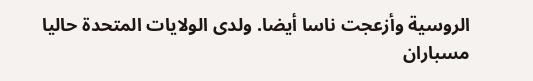الروسية وأزعجت ناسا أيضا. ولدى الولايات المتحدة حاليا مسباران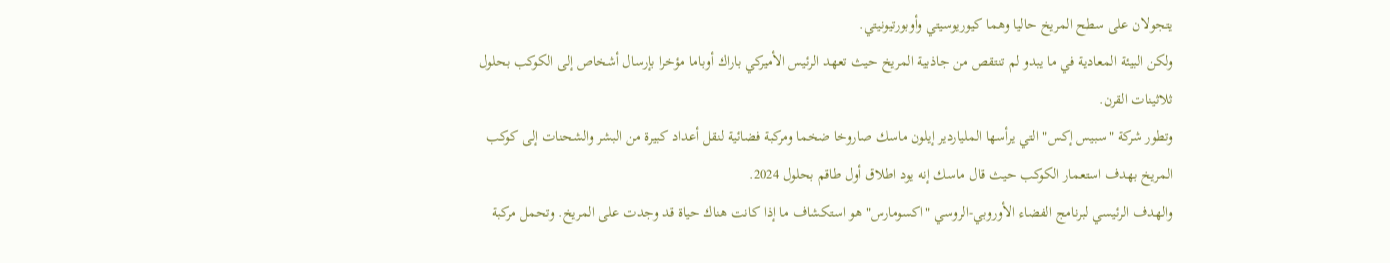يتجولان على سطح المريخ حاليا وهما كيوريوسيتي وأوبورتيونيتي.
ولكن البيئة المعادية في ما يبدو لم تنتقص من جاذبية المريخ حيث تعهد الرئيس الأميركي باراك أوباما مؤخرا بإرسال أشخاص إلى الكوكب بحلول ثلاثينات القرن.
وتطور شركة "سبيس إكس" التي يرأسها الملياردير إيلون ماسك صاروخا ضخما ومركبة فضائية لنقل أعداد كبيرة من البشر والشحنات إلى كوكب المريخ بهدف استعمار الكوكب حيث قال ماسك إنه يود اطلاق أول طاقم بحلول 2024.
والهدف الرئيسي لبرنامج الفضاء الأوروبي-الروسي "اكسومارس" هو استكشاف ما إذا كانت هناك حياة قد وجدت على المريخ. وتحمل مركبة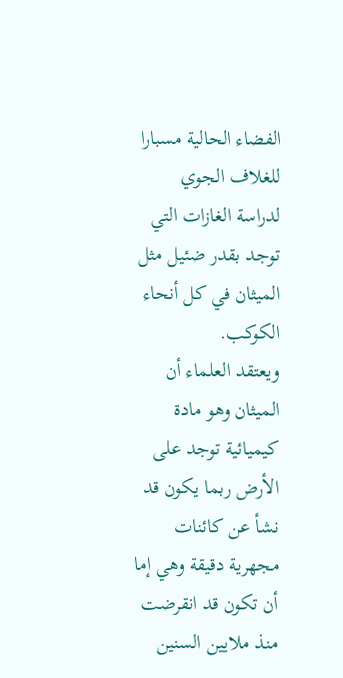الفضاء الحالية مسبارا للغلاف الجوي لدراسة الغازات التي توجد بقدر ضئيل مثل الميثان في كل أنحاء الكوكب.
ويعتقد العلماء أن الميثان وهو مادة كيميائية توجد على الأرض ربما يكون قد نشأ عن كائنات مجهرية دقيقة وهي إما أن تكون قد انقرضت منذ ملايين السنين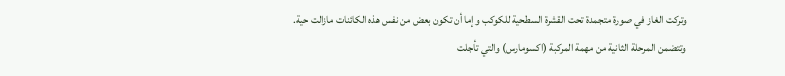وتركت الغاز في صورة متجمدة تحت القشرة السطحية للكوكب وإما أن تكون بعض من نفس هذه الكائنات مازالت حية.
وتتضمن المرحلة الثانية من مهمة المركبة (اكسومارس) والتي تأجلت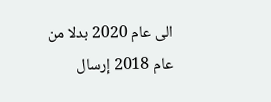الى عام 2020 بدلا من عام 2018 إرسال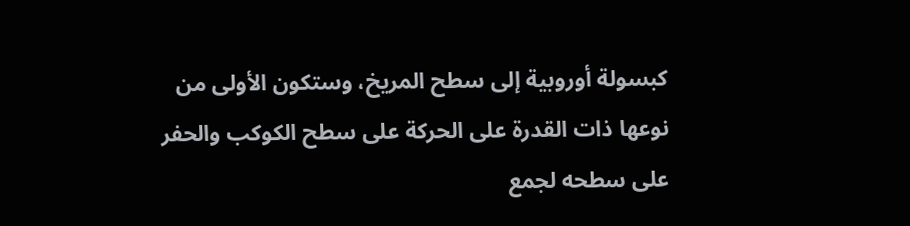كبسولة أوروبية إلى سطح المريخ، وستكون الأولى من نوعها ذات القدرة على الحركة على سطح الكوكب والحفر على سطحه لجمع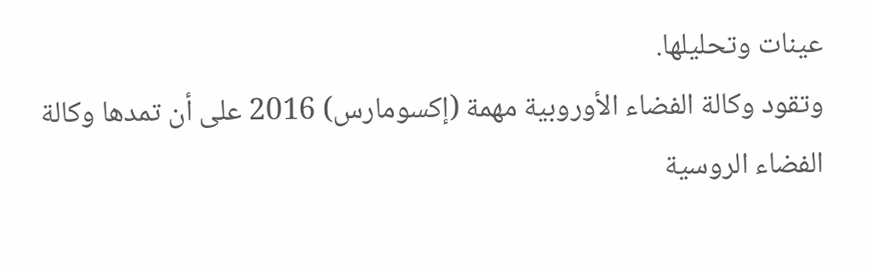عينات وتحليلها.
وتقود وكالة الفضاء الأوروبية مهمة (إكسومارس) 2016 على أن تمدها وكالة الفضاء الروسية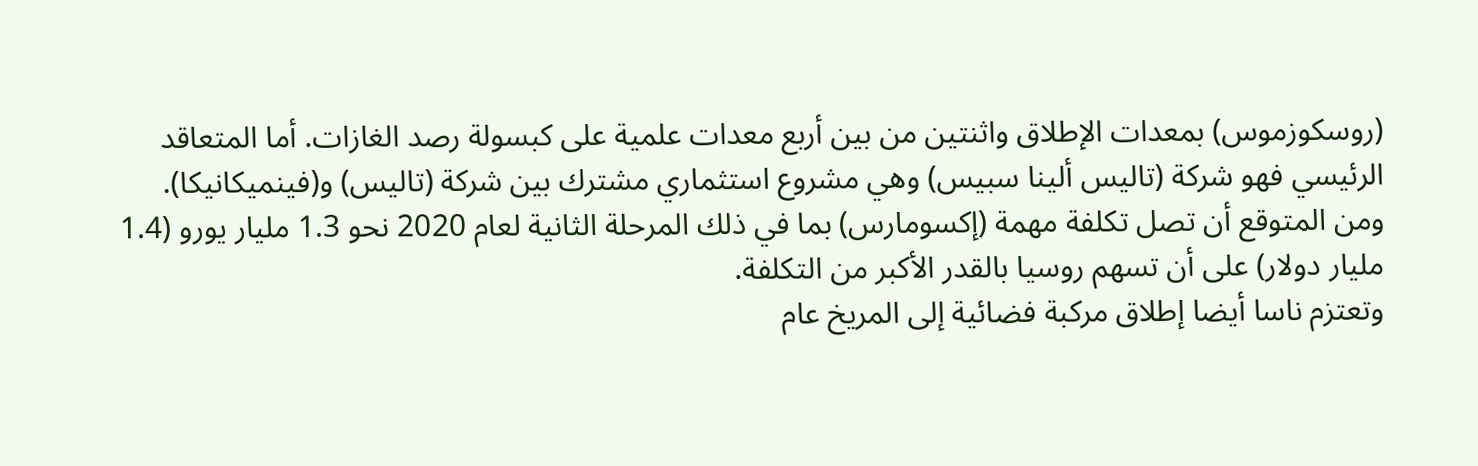(روسكوزموس) بمعدات الإطلاق واثنتين من بين أربع معدات علمية على كبسولة رصد الغازات. أما المتعاقد الرئيسي فهو شركة (تاليس ألينا سبيس) وهي مشروع استثماري مشترك بين شركة (تاليس) و(فينميكانيكا).
ومن المتوقع أن تصل تكلفة مهمة (إكسومارس) بما في ذلك المرحلة الثانية لعام 2020 نحو 1.3 مليار يورو (1.4 مليار دولار) على أن تسهم روسيا بالقدر الأكبر من التكلفة.
وتعتزم ناسا أيضا إطلاق مركبة فضائية إلى المريخ عام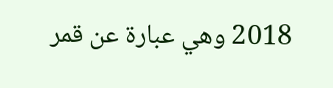2018 وهي عبارة عن قمر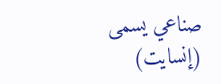صناعي يسمى (إنسايت)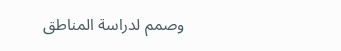وصمم لدراسة المناطق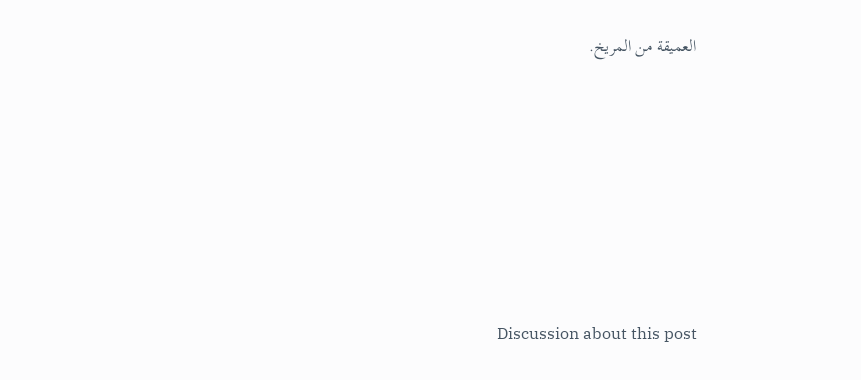العميقة من المريخ.











Discussion about this post